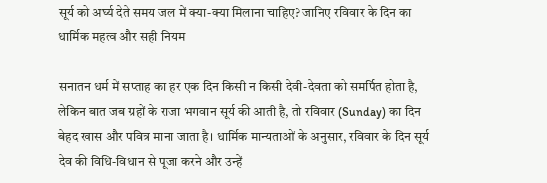सूर्य को अर्घ्य देते समय जल में क्या-क्या मिलाना चाहिए? जानिए रविवार के दिन का धार्मिक महत्व और सही नियम

सनातन धर्म में सप्ताह का हर एक दिन किसी न किसी देवी-देवता को समर्पित होता है, लेकिन बात जब ग्रहों के राजा भगवान सूर्य की आती है, तो रविवार (Sunday) का दिन बेहद खास और पवित्र माना जाता है। धार्मिक मान्यताओं के अनुसार, रविवार के दिन सूर्य देव की विधि-विधान से पूजा करने और उन्हें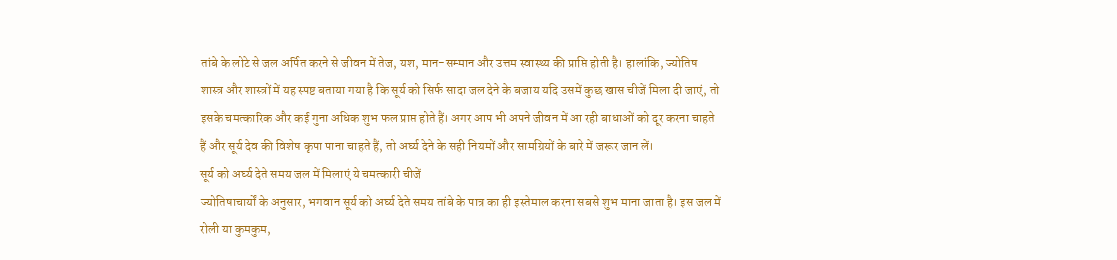तांबे के लोटे से जल अर्पित करने से जीवन में तेज, यश, मान-सम्मान और उत्तम स्वास्थ्य की प्राप्ति होती है। हालांकि, ज्योतिष शास्त्र और शास्त्रों में यह स्पष्ट बताया गया है कि सूर्य को सिर्फ सादा जल देने के बजाय यदि उसमें कुछ खास चीजें मिला दी जाएं, तो इसके चमत्कारिक और कई गुना अधिक शुभ फल प्राप्त होते हैं। अगर आप भी अपने जीवन में आ रही बाधाओं को दूर करना चाहते हैं और सूर्य देव की विशेष कृपा पाना चाहते हैं, तो अर्घ्य देने के सही नियमों और सामग्रियों के बारे में जरूर जान लें।
सूर्य को अर्घ्य देते समय जल में मिलाएं ये चमत्कारी चीजें
ज्योतिषाचार्यों के अनुसार, भगवान सूर्य को अर्घ्य देते समय तांबे के पात्र का ही इस्तेमाल करना सबसे शुभ माना जाता है। इस जल में रोली या कुमकुम,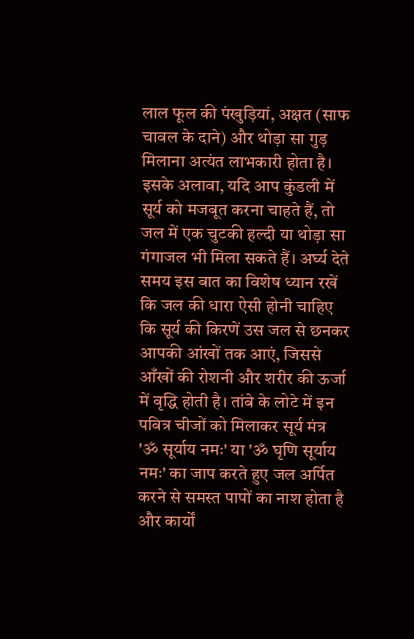लाल फूल की पंखुड़ियां, अक्षत (साफ चावल के दाने) और थोड़ा सा गुड़ मिलाना अत्यंत लाभकारी होता है। इसके अलावा, यदि आप कुंडली में सूर्य को मजबूत करना चाहते हैं, तो जल में एक चुटकी हल्दी या थोड़ा सा गंगाजल भी मिला सकते हैं। अर्घ्य देते समय इस बात का विशेष ध्यान रखें कि जल की धारा ऐसी होनी चाहिए कि सूर्य की किरणें उस जल से छनकर आपकी आंखों तक आएं, जिससे आँखों की रोशनी और शरीर की ऊर्जा में वृद्धि होती है। तांबे के लोटे में इन पवित्र चीजों को मिलाकर सूर्य मंत्र 'ॐ सूर्याय नमः' या 'ॐ घृणि सूर्याय नमः' का जाप करते हुए जल अर्पित करने से समस्त पापों का नाश होता है और कार्यों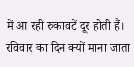में आ रही रुकावटें दूर होती हैं।
रविवार का दिन क्यों माना जाता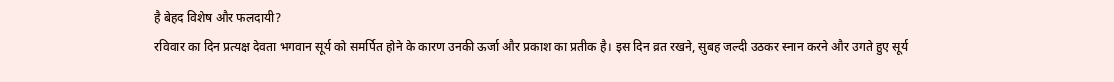है बेहद विशेष और फलदायी?
रविवार का दिन प्रत्यक्ष देवता भगवान सूर्य को समर्पित होने के कारण उनकी ऊर्जा और प्रकाश का प्रतीक है। इस दिन व्रत रखने, सुबह जल्दी उठकर स्नान करने और उगते हुए सूर्य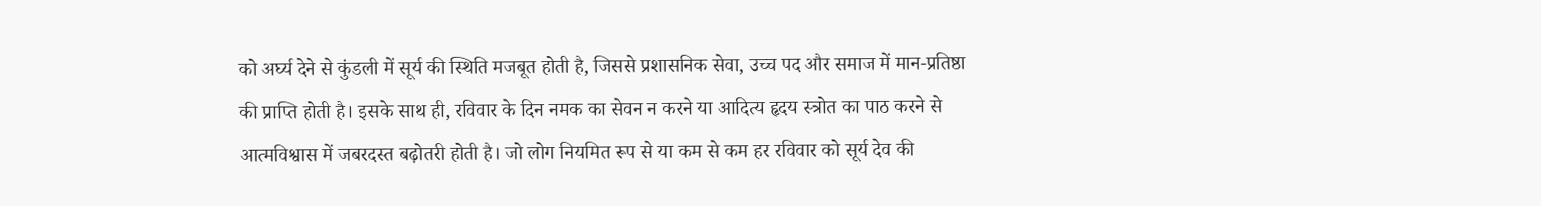को अर्घ्य देने से कुंडली में सूर्य की स्थिति मजबूत होती है, जिससे प्रशासनिक सेवा, उच्च पद और समाज में मान-प्रतिष्ठा की प्राप्ति होती है। इसके साथ ही, रविवार के दिन नमक का सेवन न करने या आदित्य हृदय स्त्रोत का पाठ करने से आत्मविश्वास में जबरदस्त बढ़ोतरी होती है। जो लोग नियमित रूप से या कम से कम हर रविवार को सूर्य देव की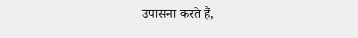उपासना करते हैं,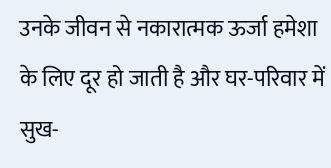उनके जीवन से नकारात्मक ऊर्जा हमेशा के लिए दूर हो जाती है और घर-परिवार में सुख-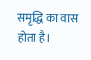समृद्धि का वास होता है।